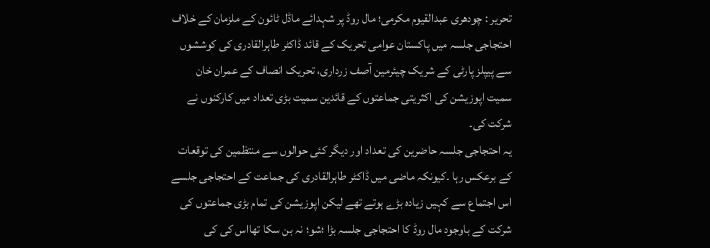تحریر : چودھری عبدالقیوم مکرمی؛ مال روڈ پر شہدائے ماڈل ٹائون کے ملزمان کے خلاف احتجاجی جلسہ میں پاکستان عوامی تحریک کے قائد ڈاکٹر طاہرالقادری کی کوششوں سے پیپلز پارٹی کے شریک چیئرمین آصف زرداری، تحریک انصاف کے عمران خان سمیت اپوزیشن کی اکثریتی جماعتوں کے قائدین سمیت بڑی تعداد میں کارکنوں نے شرکت کی۔
یہ احتجاجی جلسہ حاضرین کی تعداد اور دیگر کئی حوالوں سے منتظمین کی توقعات کے برعکس رہا ۔کیونکہ ماضی میں ڈاکٹر طاہرالقادری کی جماعت کے احتجاجی جلسے اس اجتماع سے کہیں زیادہ بڑے ہوتے تھے لیکن اپوزیشن کی تمام بڑی جماعتوں کی شرکت کے باوجود مال روڈ کا احتجاجی جلسہ بڑا ؛شو؛ نہ بن سکا تھااس کی کی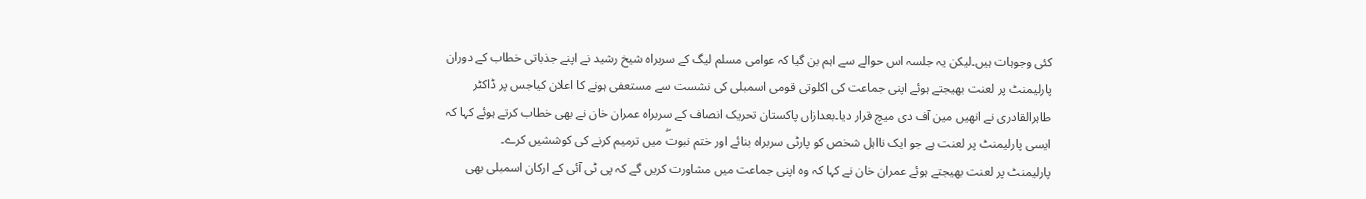کئی وجوہات ہیں۔لیکن یہ جلسہ اس حوالے سے اہم بن گیا کہ عوامی مسلم لیگ کے سربراہ شیخ رشید نے اپنے جذباتی خطاب کے دوران پارلیمنٹ پر لعنت بھیجتے ہوئے اپنی جماعت کی اکلوتی قومی اسمبلی کی نشست سے مستعفی ہونے کا اعلان کیاجس پر ڈاکٹر طاہرالقادری نے انھیں مین آف دی میچ قرار دیا۔بعدازاں پاکستان تحریک انصاف کے سربراہ عمران خان نے بھی خطاب کرتے ہوئے کہا کہ ایسی پارلیمنٹ پر لعنت ہے جو ایک نااہل شخص کو پارٹی سربراہ بنائے اور ختم نبوتۖ میں ترمیم کرنے کی کوششیں کرے۔
پارلیمنٹ پر لعنت بھیجتے ہوئے عمران خان نے کہا کہ وہ اپنی جماعت میں مشاورت کریں گے کہ پی ٹی آئی کے ارکان اسمبلی بھی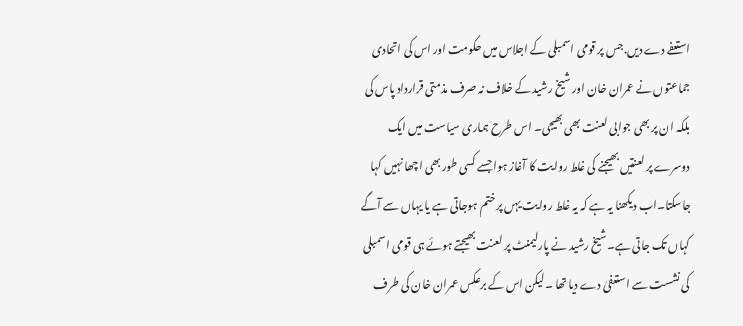استعفے دے دیں.جس پر قومی اسمبلی کے اجلاس میں حکومت اور اس کی اتحادی جماعتوں نے عمران خان اور شیخ رشید کے خلاف نہ صرف مذمتی قرارداد پاس کی بلکہ ان پر بھی جوابی لعنت بھی بھیجی۔ اس طرح ہماری سیاست میں ایک دوسرے پر لعنتیں بھیجنے کی غلط روایت کا آغاز ہوا جسے کسی طور بھی اچھا نہیں کہا جاسکتا۔اب دیکھنا یہ ہے کہ یہ غلط روایت یہں پر ختم ہوجاتی ہے یا یہاں سے آگے کہاں تک جاتی ہے۔شیخ رشید نے پارلیمنٹ پر لعنت بھیجتے ہوئے ہی قومی اسمبلی کی نشست سے استعفیٰ دے دیا تھا ۔لیکن اس کے برعکس عمران خان کی طرف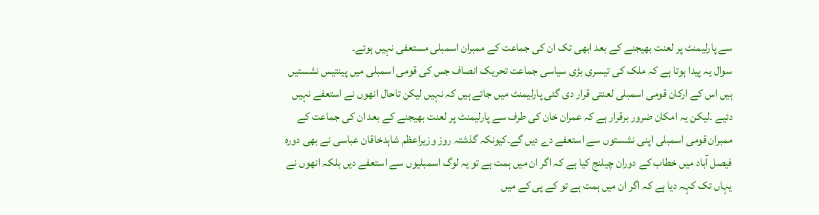سے پارلیمنٹ پر لعنت بھیجنے کے بعد ابھی تک ان کی جماعت کے ممبران اسمبلی مستعفی نہیں ہوئے۔
سوال یہ پیدا ہوتا ہے کہ ملک کی تیسری بڑی سیاسی جماعت تحریک انصاف جس کی قومی اسمبلی میں پینتیس نشستیں ہیں اس کے ارکان قومی اسمبلی لعنتی قرار دی گئی پارلیمنٹ میں جاتے ہیں کہ نہیں لیکن تاحال انھوں نے استعفے نہیں دئیے ۔لیکن یہ امکان ضرور برقرار ہے کہ عمران خان کی طرف سے پارلیمنٹ پر لعنت بھیجنے کے بعد ان کی جماعت کے ممبران قومی اسمبلی اپنی نشستوں سے استعفے دے دیں گے۔کیونکہ گذشتہ روز وزیراعظم شاہدخاقان عباسی نے بھی دورہ فیصل آباد میں خطاب کے دوران چیلنج کیا ہے کہ اگر ان میں ہمت ہے تو یہ لوگ اسمبلیوں سے استعفے دیں بلکہ انھوں نے یہاں تک کہہ دیا ہے کہ اگر ان میں ہمت ہے تو کے پی کے میں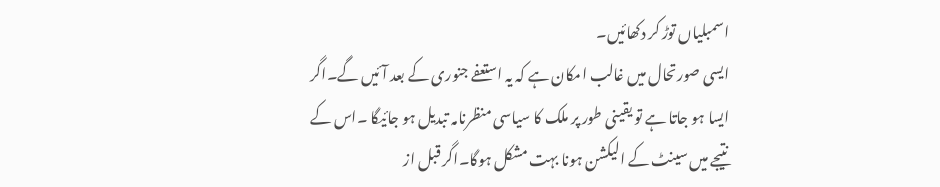اسمبلیاں توڑ کر دکھائیں۔
ایسی صورتحال میں غالب امکان ہے کہ یہ استعفے جنوری کے بعد آئیں گے۔اگر ایسا ہو جاتا ہے تو یقینی طور پر ملک کا سیاسی منظرنامہ تبدیل ہو جائیگا ۔اس کے نتیجے میں سینٹ کے الیکشن ہونا بہت مشکل ہوگا۔اگر قبل از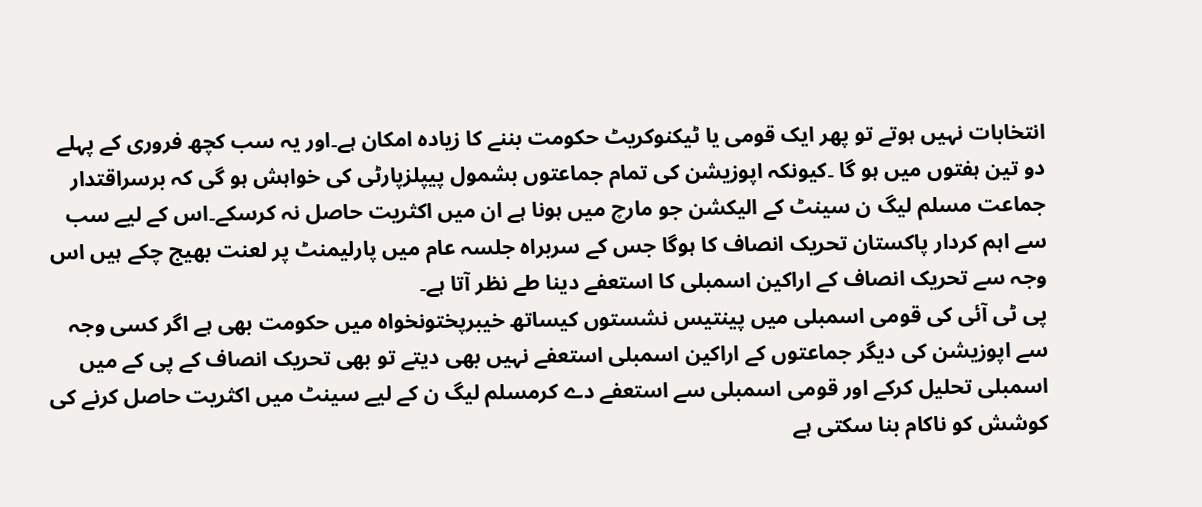انتخابات نہیں ہوتے تو پھر ایک قومی یا ٹیکنوکریٹ حکومت بننے کا زیادہ امکان ہے۔اور یہ سب کچھ فروری کے پہلے دو تین ہفتوں میں ہو گا ۔کیونکہ اپوزیشن کی تمام جماعتوں بشمول پیپلزپارٹی کی خواہش ہو گی کہ برسراقتدار جماعت مسلم لیگ ن سینٹ کے الیکشن جو مارچ میں ہونا ہے ان میں اکثریت حاصل نہ کرسکے۔اس کے لیے سب سے اہم کردار پاکستان تحریک انصاف کا ہوگا جس کے سربراہ جلسہ عام میں پارلیمنٹ پر لعنت بھیج چکے ہیں اس وجہ سے تحریک انصاف کے اراکین اسمبلی کا استعفے دینا طے نظر آتا ہے۔
پی ٹی آئی کی قومی اسمبلی میں پینتیس نشستوں کیساتھ خیبرپختونخواہ میں حکومت بھی ہے اگر کسی وجہ سے اپوزیشن کی دیگر جماعتوں کے اراکین اسمبلی استعفے نہیں بھی دیتے تو بھی تحریک انصاف کے پی کے میں اسمبلی تحلیل کرکے اور قومی اسمبلی سے استعفے دے کرمسلم لیگ ن کے لیے سینٹ میں اکثریت حاصل کرنے کی کوشش کو ناکام بنا سکتی ہے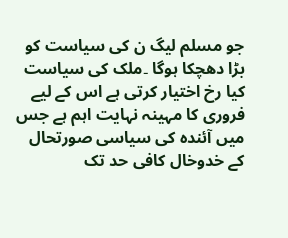جو مسلم لیگ ن کی سیاست کو بڑا دھچکا ہوگا ۔ملک کی سیاست کیا رخ اختیار کرتی ہے اس کے لیے فروری کا مہینہ نہایت اہم ہے جس میں آئندہ کی سیاسی صورتحال کے خدوخال کافی حد تک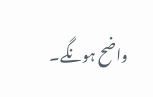واضح ہونگے۔